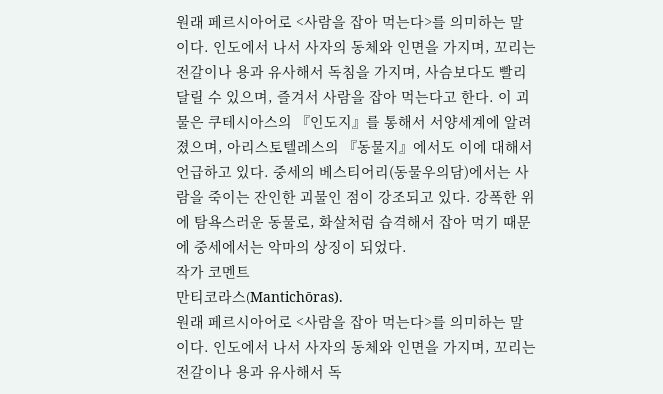원래 페르시아어로 <사람을 잡아 먹는다>를 의미하는 말이다. 인도에서 나서 사자의 동체와 인면을 가지며, 꼬리는 전갈이나 용과 유사해서 독침을 가지며, 사슴보다도 빨리 달릴 수 있으며, 즐겨서 사람을 잡아 먹는다고 한다. 이 괴물은 쿠테시아스의 『인도지』를 통해서 서양세계에 알려졌으며, 아리스토텔레스의 『동물지』에서도 이에 대해서 언급하고 있다. 중세의 베스티어리(동물우의담)에서는 사람을 죽이는 잔인한 괴물인 점이 강조되고 있다. 강폭한 위에 탐욕스러운 동물로, 화살처럼 습격해서 잡아 먹기 때문에 중세에서는 악마의 상징이 되었다.
작가 코멘트
만티코라스(Mantichōras).
원래 페르시아어로 <사람을 잡아 먹는다>를 의미하는 말이다. 인도에서 나서 사자의 동체와 인면을 가지며, 꼬리는 전갈이나 용과 유사해서 독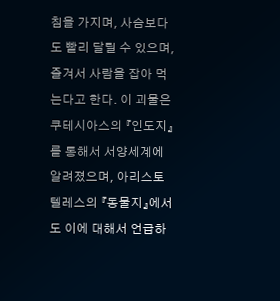침을 가지며, 사슴보다도 빨리 달릴 수 있으며, 즐겨서 사람을 잡아 먹는다고 한다. 이 괴물은 쿠테시아스의 『인도지』를 통해서 서양세계에 알려졌으며, 아리스토텔레스의 『동물지』에서도 이에 대해서 언급하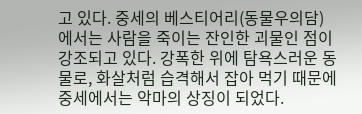고 있다. 중세의 베스티어리(동물우의담)에서는 사람을 죽이는 잔인한 괴물인 점이 강조되고 있다. 강폭한 위에 탐욕스러운 동물로, 화살처럼 습격해서 잡아 먹기 때문에 중세에서는 악마의 상징이 되었다.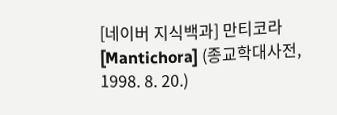[네이버 지식백과] 만티코라 [Mantichora] (종교학대사전, 1998. 8. 20.)